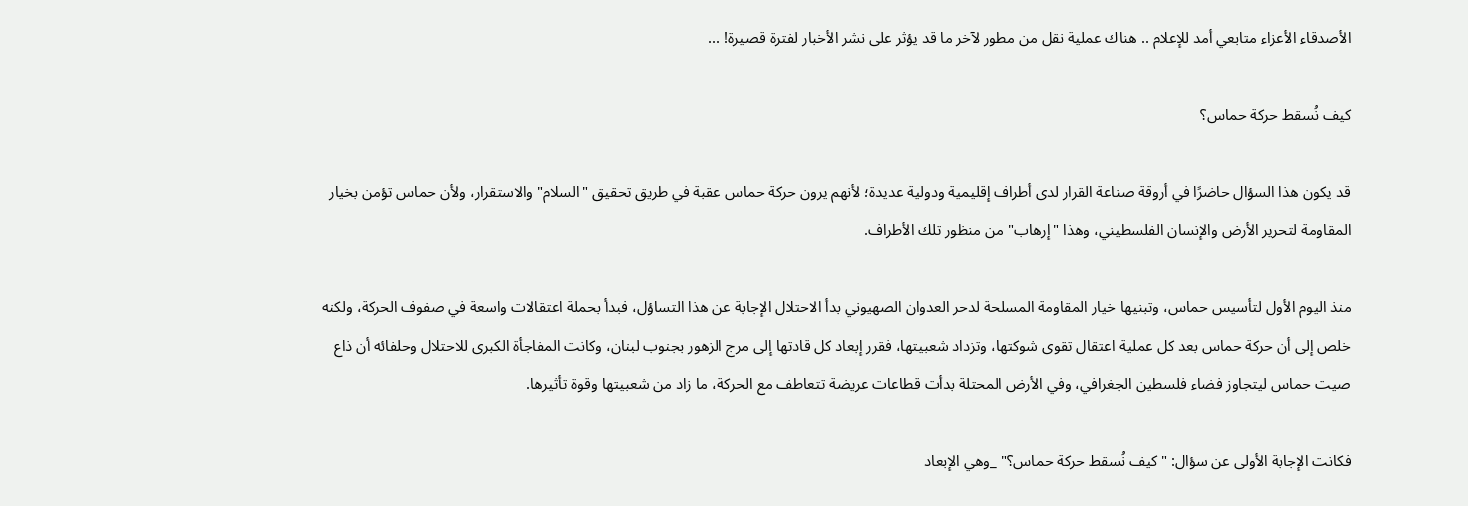الأصدقاء الأعزاء متابعي أمد للإعلام .. هناك عملية نقل من مطور لآخر ما قد يؤثر على نشر الأخبار لفترة قصيرة! ...

كيف نُسقط حركة حماس؟

قد يكون هذا السؤال حاضرًا في أروقة صناعة القرار لدى أطراف إقليمية ودولية عديدة؛ لأنهم يرون حركة حماس عقبة في طريق تحقيق "السلام" والاستقرار، ولأن حماس تؤمن بخيار المقاومة لتحرير الأرض والإنسان الفلسطيني، وهذا "إرهاب" من منظور تلك الأطراف.

منذ اليوم الأول لتأسيس حماس، وتبنيها خيار المقاومة المسلحة لدحر العدوان الصهيوني بدأ الاحتلال الإجابة عن هذا التساؤل، فبدأ بحملة اعتقالات واسعة في صفوف الحركة، ولكنه خلص إلى أن حركة حماس بعد كل عملية اعتقال تقوى شوكتها، وتزداد شعبيتها، فقرر إبعاد كل قادتها إلى مرج الزهور بجنوب لبنان، وكانت المفاجأة الكبرى للاحتلال وحلفائه أن ذاع صيت حماس ليتجاوز فضاء فلسطين الجغرافي، وفي الأرض المحتلة بدأت قطاعات عريضة تتعاطف مع الحركة، ما زاد من شعبيتها وقوة تأثيرها.

فكانت الإجابة الأولى عن سؤال: "كيف نُسقط حركة حماس؟" _وهي الإبعاد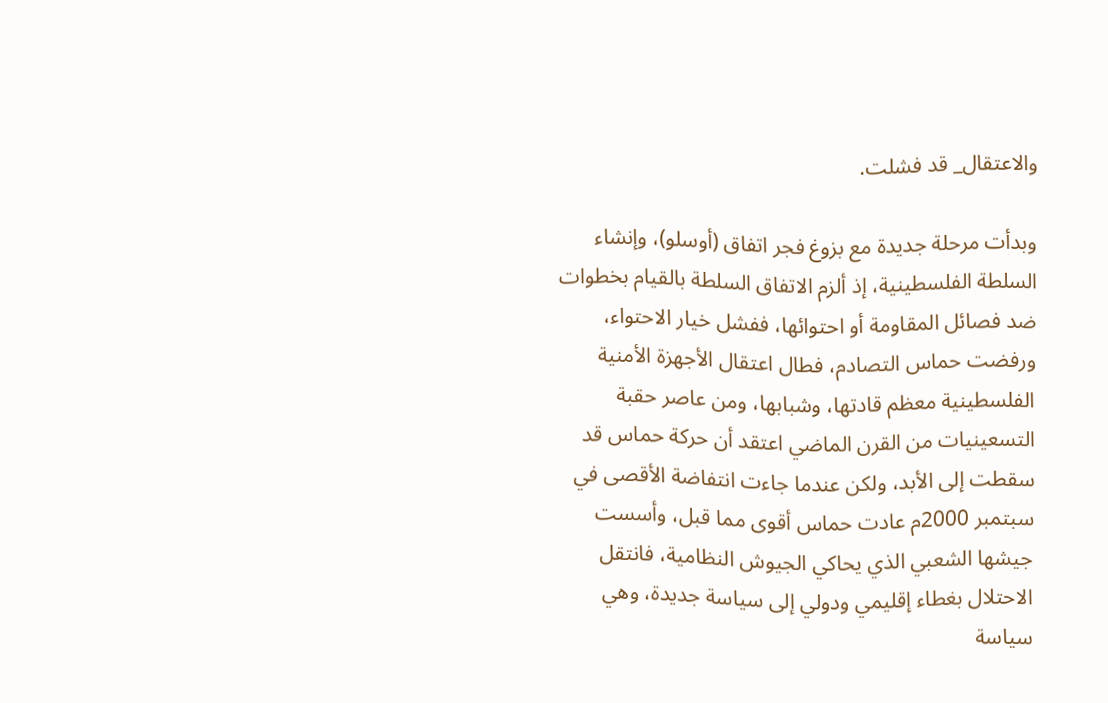والاعتقال_ قد فشلت.

وبدأت مرحلة جديدة مع بزوغ فجر اتفاق (أوسلو)، وإنشاء السلطة الفلسطينية، إذ ألزم الاتفاق السلطة بالقيام بخطوات ضد فصائل المقاومة أو احتوائها، ففشل خيار الاحتواء، ورفضت حماس التصادم، فطال اعتقال الأجهزة الأمنية الفلسطينية معظم قادتها، وشبابها، ومن عاصر حقبة التسعينيات من القرن الماضي اعتقد أن حركة حماس قد سقطت إلى الأبد، ولكن عندما جاءت انتفاضة الأقصى في سبتمبر 2000م عادت حماس أقوى مما قبل، وأسست جيشها الشعبي الذي يحاكي الجيوش النظامية، فانتقل الاحتلال بغطاء إقليمي ودولي إلى سياسة جديدة، وهي سياسة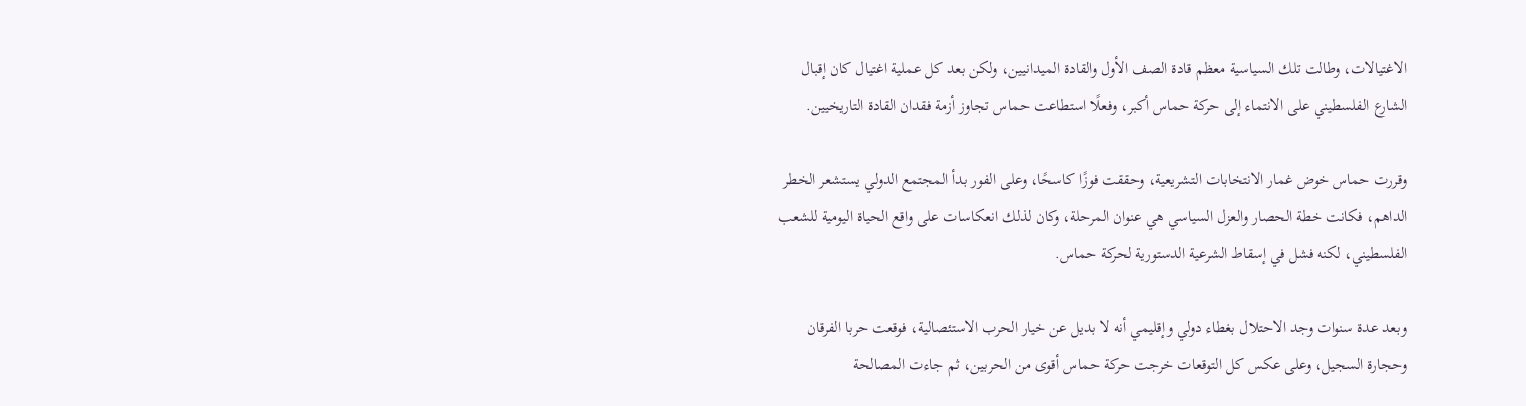الاغتيالات، وطالت تلك السياسية معظم قادة الصف الأول والقادة الميدانيين، ولكن بعد كل عملية اغتيال كان إقبال الشارع الفلسطيني على الانتماء إلى حركة حماس أكبر، وفعلًا استطاعت حماس تجاوز أزمة فقدان القادة التاريخيين.

وقررت حماس خوض غمار الانتخابات التشريعية، وحققت فوزًا كاسحًا، وعلى الفور بدأ المجتمع الدولي يستشعر الخطر الداهم، فكانت خطة الحصار والعزل السياسي هي عنوان المرحلة، وكان لذلك انعكاسات على واقع الحياة اليومية للشعب الفلسطيني، لكنه فشل في إسقاط الشرعية الدستورية لحركة حماس.

وبعد عدة سنوات وجد الاحتلال بغطاء دولي وإقليمي أنه لا بديل عن خيار الحرب الاستئصالية، فوقعت حربا الفرقان وحجارة السجيل، وعلى عكس كل التوقعات خرجت حركة حماس أقوى من الحربين، ثم جاءت المصالحة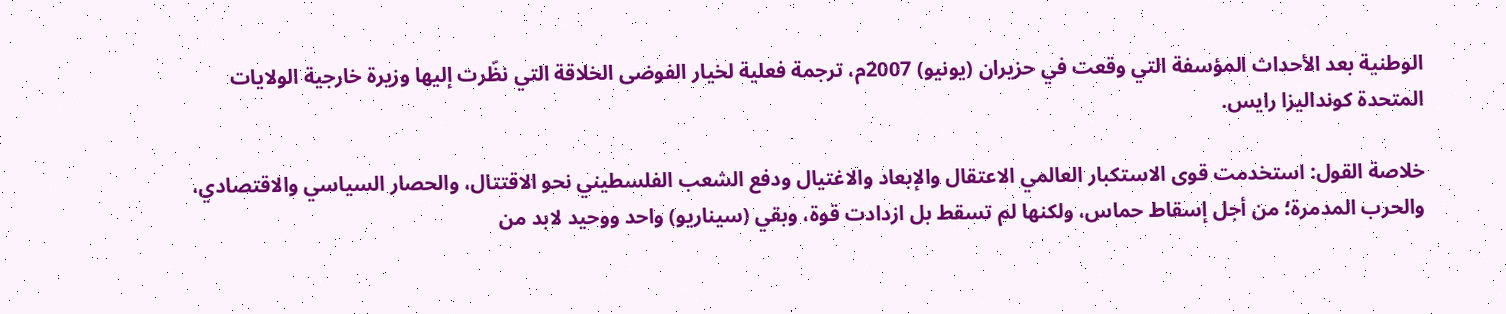الوطنية بعد الأحداث المؤسفة التي وقعت في حزيران (يونيو) 2007م، ترجمة فعلية لخيار الفوضى الخلاقة التي نظّرت إليها وزيرة خارجية الولايات المتحدة كونداليزا رايس.

خلاصة القول: استخدمت قوى الاستكبار العالمي الاعتقال والإبعاد والاغتيال ودفع الشعب الفلسطيني نحو الاقتتال، والحصار السياسي والاقتصادي، والحرب المدمرة؛ من أجل إسقاط حماس، ولكنها لم تسقط بل ازدادت قوة، وبقي (سيناريو) واحد ووحيد لابد من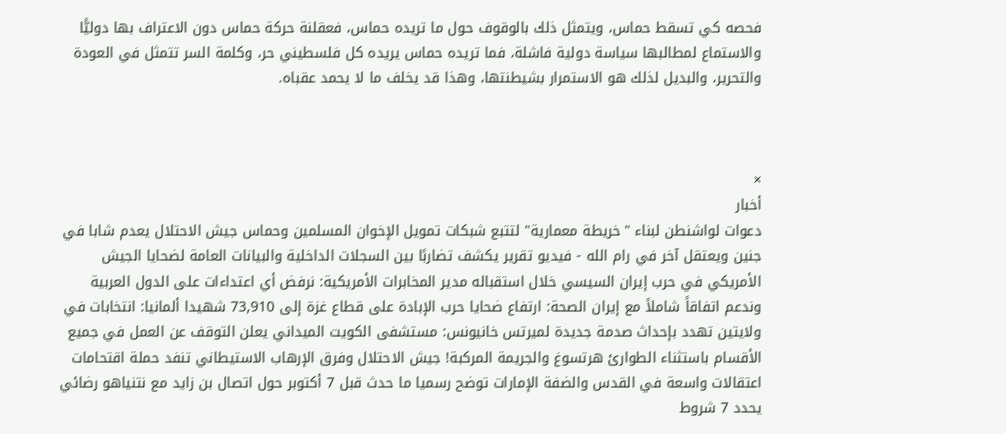فحصه كي تسقط حماس، ويتمثل ذلك بالوقوف حول ما تريده حماس، فعقلنة حركة حماس دون الاعتراف بها دوليًّا والاستماع لمطالبها سياسة دولية فاشلة، فما تريده حماس يريده كل فلسطيني حر، وكلمة السر تتمثل في العودة والتحرير، والبديل لذلك هو الاستمرار بشيطنتها، وهذا قد يخلف ما لا يحمد عقباه.



×
أخبار
دعوات لواشنطن لبناء "خريطة معمارية" لتتبع شبكات تمويل الإخوان المسلمين وحماس جيش الاحتلال يعدم شابا في جنين ويعتقل آخر في رام الله - فيديو تقرير يكشف تضاربًا بين السجلات الداخلية والبيانات العامة لضحايا الجيش الأمريكي في حرب إيران السيسي خلال استقباله مدير المخابرات الأمريكية: نرفض أي اعتداءات على الدول العربية وندعم اتفاقاً شاملاً مع إيران الصحة: ارتفاع ضحايا حرب الإبادة على قطاع غزة إلى 73,910 شهيدا ألمانيا: انتخابات في ولايتين تهدد بإحداث صدمة جديدة لميرتس خانيونس: مستشفى الكويت الميداني يعلن التوقف عن العمل في جميع الأقسام باستثناء الطوارئ هرتسوغ والجريمة المركبة! جيش الاحتلال وفرق الإرهاب الاستيطاني تنفد حملة اقتحامات اعتقالات واسعة في القدس والضفة الإمارات توضح رسميا ما حدث قبل 7 أكتوبر حول اتصال بن زايد مع نتنياهو رضائي يحدد 7 شروط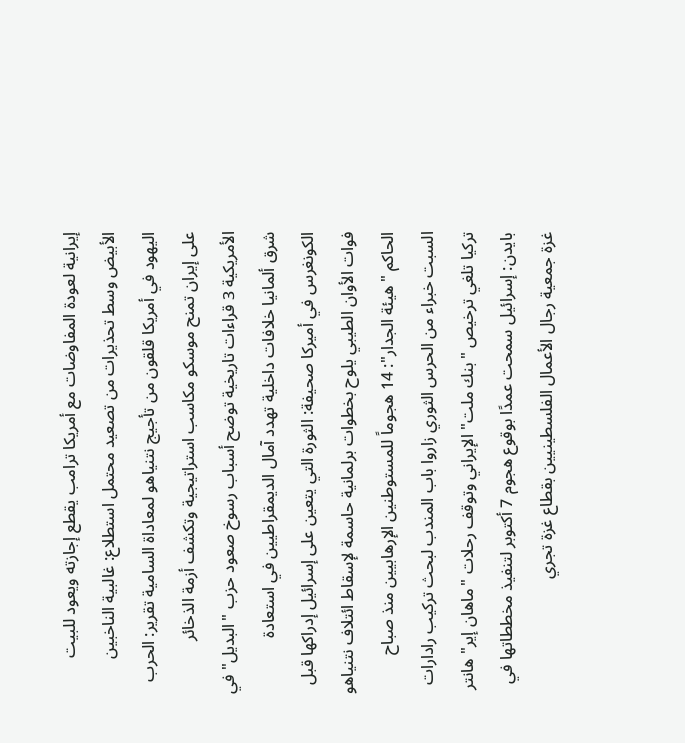إيرانية لعودة المفاوضات مع أمريكا ترامب يقطع إجازته ويعود للبيت الأبيض وسط تحذيرات من تصعيد محتمل استطلاع: غالبية الناخبين اليهود في أمريكا قلقون من تأجيج نتنياهو لمعاداة السامية تقرير: الحرب على إيران تمنح موسكو مكاسب استراتيجية وتكشف أزمة الذخائر الأمريكية 3 قراءات تاريخية توضح أسباب رسوخ صعود حزب "البديل" في شرق ألمانيا خلافات داخلية تهدد آمال الديمقراطيين في استعادة الكونغرس في أميركا صحيفة: الثورة التي يتعين على إسرائيل إدراكها قبل فوات الأوان الطيبي يلوح بخطوات برلمانية حاسمة لإسقاط ائتلاف نتنياهو الحاكم "هيئة الجدار": 14 هجوماً للمستوطنين الإرهابيين منذ صباح السبت خبراء من الحرس الثوري زاروا باب المندب لبحث تركيب رادارات تركيا تلغي ترخيص "بنك ملت" الإيراني وتوقف رحلات "ماهان إير" هانتر بايدن: إسرائيل سمحت عمدًا بوقوع هجوم 7 أكتوبر لتنفيذ مخططاتها في غزة جمعية رجال الأعمال الفلسطينيين بقطاع غزة تجري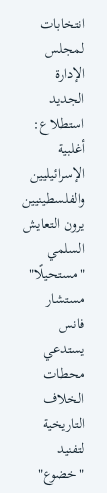انتخابات لمجلس الإدارة الجديد استطلاع: أغلبية الإسرائيليين والفلسطينيين يرون التعايش السلمي "مستحيلًا" مستشار فانس يستدعي محطات الخلاف التاريخية لتفنيد "خضوع"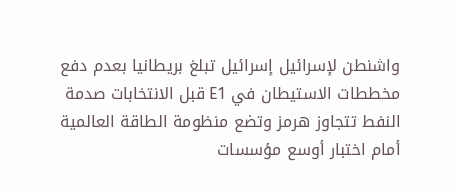واشنطن لإسرائيل إسرائيل تبلغ بريطانيا بعدم دفع مخططات الاستيطان في E1 قبل الانتخابات صدمة النفط تتجاوز هرمز وتضع منظومة الطاقة العالمية أمام اختبار أوسع مؤسسات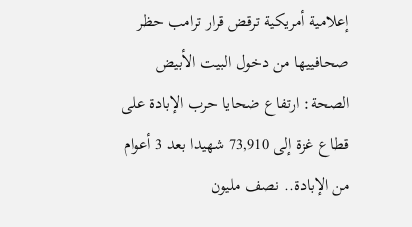إعلامية أمريكية ترقض قرار ترامب حظر صحافييها من دخول البيت الأبيض الصحة: ارتفاع ضحايا حرب الإبادة على قطاع غزة إلى 73,910 شهيدا بعد 3 أعوام من الإبادة.. نصف مليون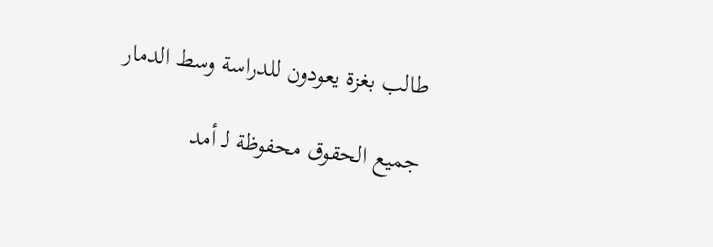طالب بغزة يعودون للدراسة وسط الدمار

جميع الحقوق محفوظة لـ أمد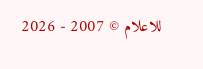للاعلام © 2007 - 2026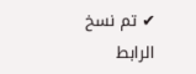✔ تم نسخ الرابط